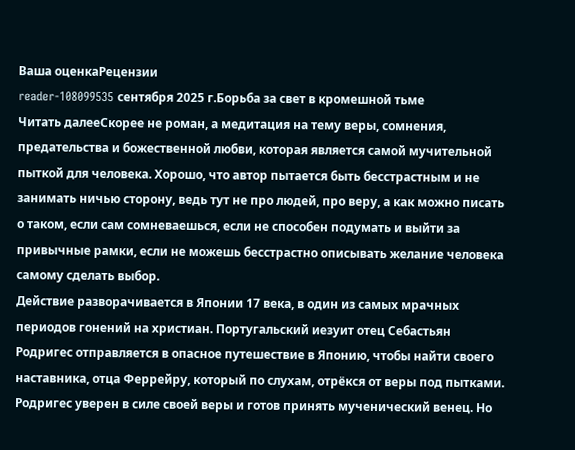Ваша оценкаРецензии
reader-108099535 сентября 2025 г.Борьба за свет в кромешной тьме
Читать далееСкорее не роман, а медитация на тему веры, сомнения, предательства и божественной любви, которая является самой мучительной пыткой для человека. Хорошо, что автор пытается быть бесстрастным и не занимать ничью сторону, ведь тут не про людей, про веру, а как можно писать о таком, если сам сомневаешься, если не способен подумать и выйти за привычные рамки, если не можешь бесстрастно описывать желание человека самому сделать выбор.
Действие разворачивается в Японии 17 века, в один из самых мрачных периодов гонений на христиан. Португальский иезуит отец Себастьян Родригес отправляется в опасное путешествие в Японию, чтобы найти своего наставника, отца Феррейру, который по слухам, отрёкся от веры под пытками. Родригес уверен в силе своей веры и готов принять мученический венец. Но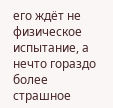его ждёт не физическое испытание, а нечто гораздо более страшное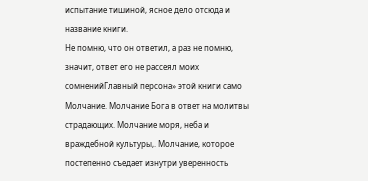испытание тишиной, ясное дело отсюда и название книги.
Не помню, что он ответил, а раз не помню, значит, ответ его не рассеял моих сомненийГлавный персона» этой книги само Молчание. Молчание Бога в ответ на молитвы страдающих. Молчание моря, неба и враждебной культуры,. Молчание, которое постепенно съедает изнутри уверенность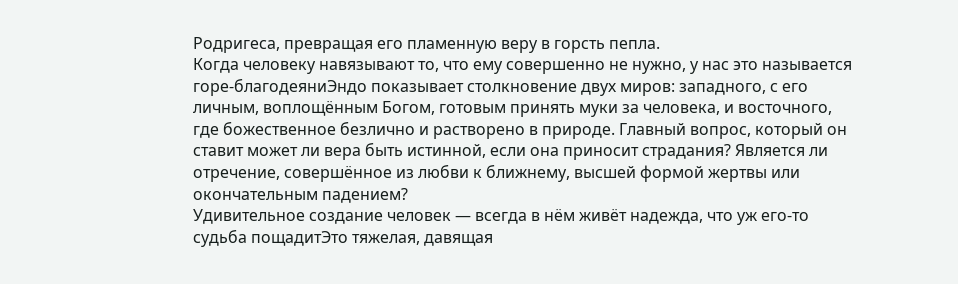Родригеса, превращая его пламенную веру в горсть пепла.
Когда человеку навязывают то, что ему совершенно не нужно, у нас это называется горе-благодеяниЭндо показывает столкновение двух миров: западного, с его личным, воплощённым Богом, готовым принять муки за человека, и восточного, где божественное безлично и растворено в природе. Главный вопрос, который он ставит может ли вера быть истинной, если она приносит страдания? Является ли отречение, совершённое из любви к ближнему, высшей формой жертвы или окончательным падением?
Удивительное создание человек — всегда в нём живёт надежда, что уж его-то судьба пощадитЭто тяжелая, давящая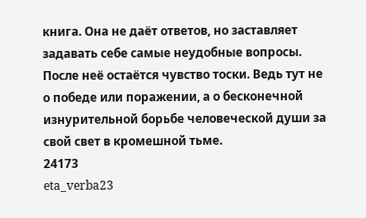книга. Она не даёт ответов, но заставляет задавать себе самые неудобные вопросы. После неё остаётся чувство тоски. Ведь тут не о победе или поражении, а о бесконечной изнурительной борьбе человеческой души за свой свет в кромешной тьме.
24173
eta_verba23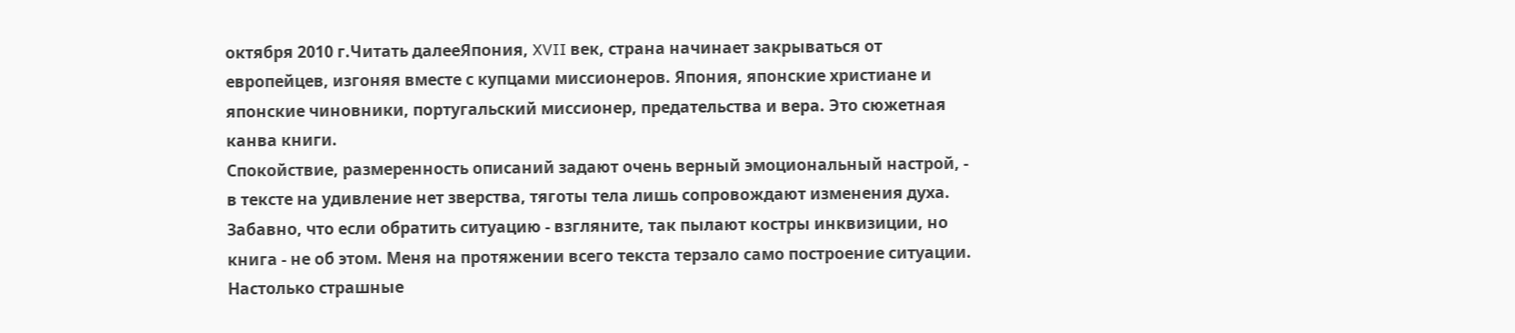октября 2010 г.Читать далееЯпония, XVII век, страна начинает закрываться от европейцев, изгоняя вместе с купцами миссионеров. Япония, японские христиане и японские чиновники, португальский миссионер, предательства и вера. Это сюжетная канва книги.
Спокойствие, размеренность описаний задают очень верный эмоциональный настрой, - в тексте на удивление нет зверства, тяготы тела лишь сопровождают изменения духа.
Забавно, что если обратить ситуацию - взгляните, так пылают костры инквизиции, но книга - не об этом. Меня на протяжении всего текста терзало само построение ситуации. Настолько страшные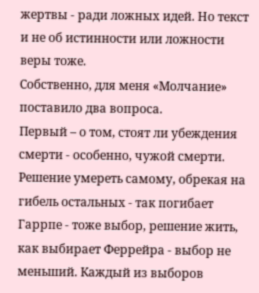жертвы - ради ложных идей. Но текст и не об истинности или ложности веры тоже.
Собственно, для меня «Молчание» поставило два вопроса.
Первый – о том, стоят ли убеждения смерти - особенно, чужой смерти. Решение умереть самому, обрекая на гибель остальных - так погибает Гаррпе - тоже выбор, решение жить, как выбирает Феррейра - выбор не меньший. Каждый из выборов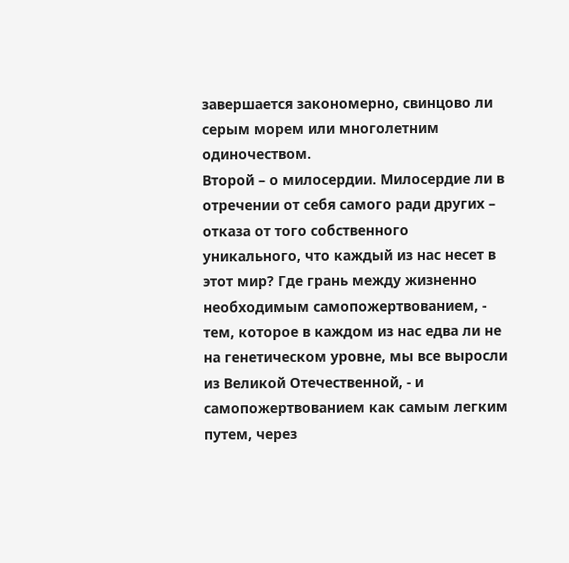завершается закономерно, свинцово ли серым морем или многолетним одиночеством.
Второй – о милосердии. Милосердие ли в отречении от себя самого ради других – отказа от того собственного уникального, что каждый из нас несет в этот мир? Где грань между жизненно необходимым самопожертвованием, - тем, которое в каждом из нас едва ли не на генетическом уровне, мы все выросли из Великой Отечественной, - и самопожертвованием как самым легким путем, через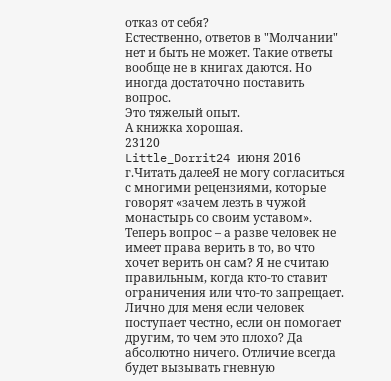отказ от себя?
Естественно, ответов в "Молчании" нет и быть не может. Такие ответы вообще не в книгах даются. Но иногда достаточно поставить вопрос.
Это тяжелый опыт.
А книжка хорошая.
23120
Little_Dorrit24 июня 2016 г.Читать далееЯ не могу согласиться с многими рецензиями, которые говорят «зачем лезть в чужой монастырь со своим уставом». Теперь вопрос – а разве человек не имеет права верить в то, во что хочет верить он сам? Я не считаю правильным, когда кто-то ставит ограничения или что-то запрещает. Лично для меня если человек поступает честно, если он помогает другим, то чем это плохо? Да абсолютно ничего. Отличие всегда будет вызывать гневную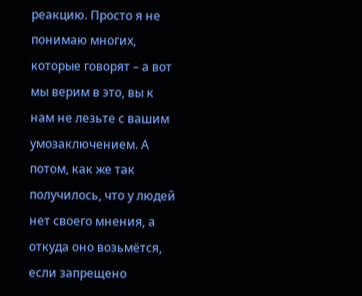реакцию. Просто я не понимаю многих, которые говорят – а вот мы верим в это, вы к нам не лезьте с вашим умозаключением. А потом, как же так получилось, что у людей нет своего мнения, а откуда оно возьмётся, если запрещено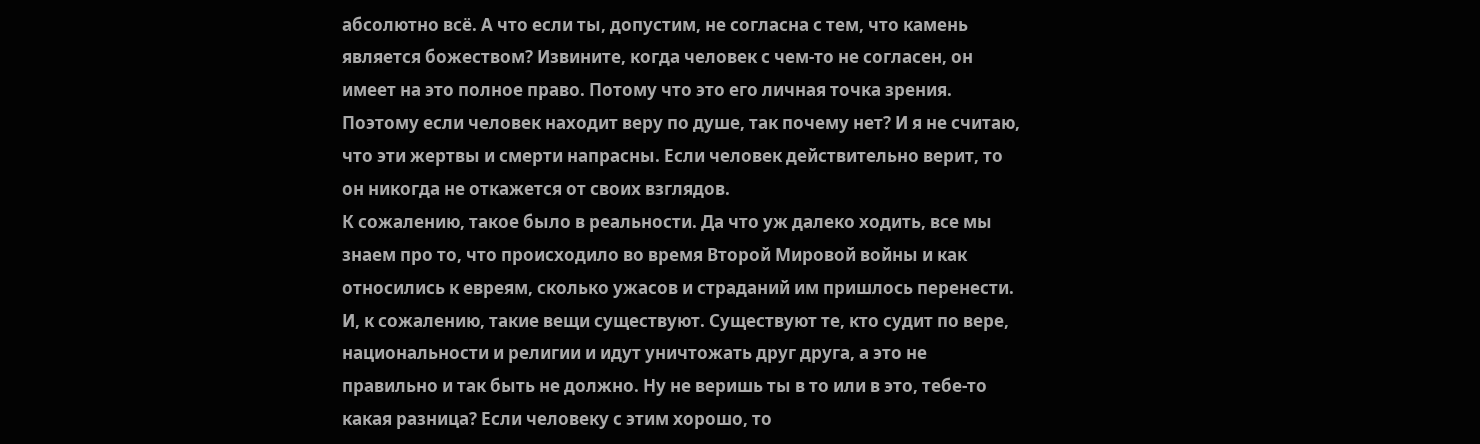абсолютно всё. А что если ты, допустим, не согласна с тем, что камень является божеством? Извините, когда человек с чем-то не согласен, он имеет на это полное право. Потому что это его личная точка зрения. Поэтому если человек находит веру по душе, так почему нет? И я не считаю, что эти жертвы и смерти напрасны. Если человек действительно верит, то он никогда не откажется от своих взглядов.
К сожалению, такое было в реальности. Да что уж далеко ходить, все мы знаем про то, что происходило во время Второй Мировой войны и как относились к евреям, сколько ужасов и страданий им пришлось перенести. И, к сожалению, такие вещи существуют. Существуют те, кто судит по вере, национальности и религии и идут уничтожать друг друга, а это не правильно и так быть не должно. Ну не веришь ты в то или в это, тебе-то какая разница? Если человеку с этим хорошо, то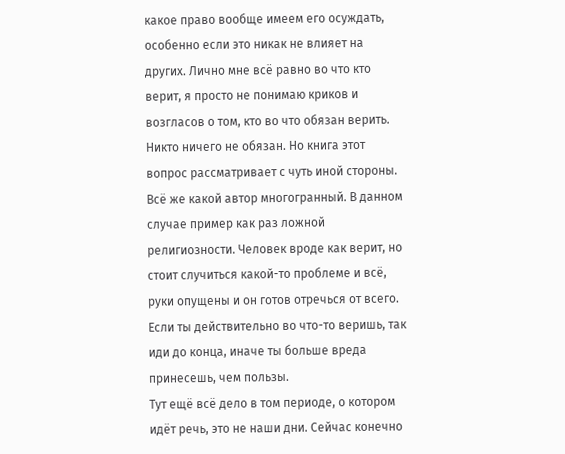какое право вообще имеем его осуждать, особенно если это никак не влияет на других. Лично мне всё равно во что кто верит, я просто не понимаю криков и возгласов о том, кто во что обязан верить. Никто ничего не обязан. Но книга этот вопрос рассматривает с чуть иной стороны. Всё же какой автор многогранный. В данном случае пример как раз ложной религиозности. Человек вроде как верит, но стоит случиться какой-то проблеме и всё, руки опущены и он готов отречься от всего. Если ты действительно во что-то веришь, так иди до конца, иначе ты больше вреда принесешь, чем пользы.
Тут ещё всё дело в том периоде, о котором идёт речь, это не наши дни. Сейчас конечно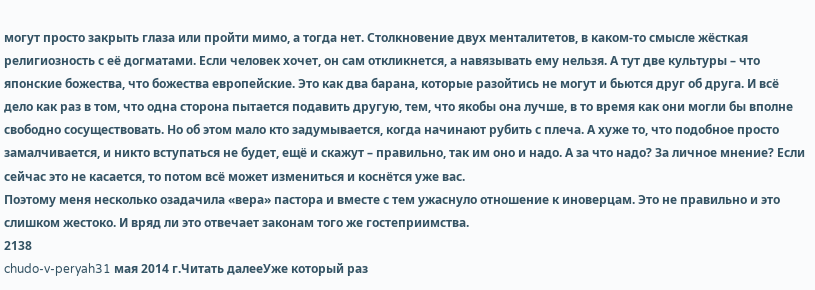могут просто закрыть глаза или пройти мимо, а тогда нет. Столкновение двух менталитетов, в каком-то смысле жёсткая религиозность с её догматами. Если человек хочет, он сам откликнется, а навязывать ему нельзя. А тут две культуры – что японские божества, что божества европейские. Это как два барана, которые разойтись не могут и бьются друг об друга. И всё дело как раз в том, что одна сторона пытается подавить другую, тем, что якобы она лучше, в то время как они могли бы вполне свободно сосуществовать. Но об этом мало кто задумывается, когда начинают рубить с плеча. А хуже то, что подобное просто замалчивается, и никто вступаться не будет, ещё и скажут – правильно, так им оно и надо. А за что надо? За личное мнение? Если сейчас это не касается, то потом всё может измениться и коснётся уже вас.
Поэтому меня несколько озадачила «вера» пастора и вместе с тем ужаснуло отношение к иноверцам. Это не правильно и это слишком жестоко. И вряд ли это отвечает законам того же гостеприимства.
2138
chudo-v-peryah31 мая 2014 г.Читать далееУже который раз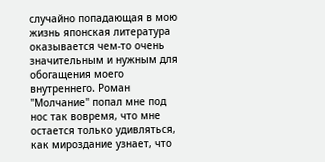случайно попадающая в мою жизнь японская литература оказывается чем-то очень значительным и нужным для обогащения моего внутреннего. Роман "Молчание" попал мне под нос так вовремя, что мне остается только удивляться, как мироздание узнает, что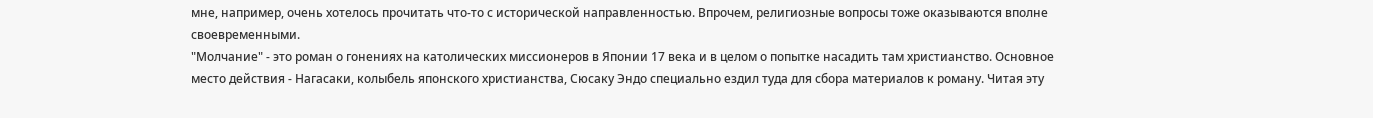мне, например, очень хотелось прочитать что-то с исторической направленностью. Впрочем, религиозные вопросы тоже оказываются вполне своевременными.
"Молчание" - это роман о гонениях на католических миссионеров в Японии 17 века и в целом о попытке насадить там христианство. Основное место действия - Нагасаки, колыбель японского христианства, Сюсаку Эндо специально ездил туда для сбора материалов к роману. Читая эту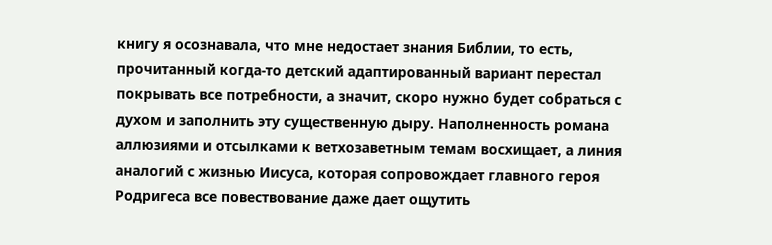книгу я осознавала, что мне недостает знания Библии, то есть, прочитанный когда-то детский адаптированный вариант перестал покрывать все потребности, а значит, скоро нужно будет собраться с духом и заполнить эту существенную дыру. Наполненность романа аллюзиями и отсылками к ветхозаветным темам восхищает, а линия аналогий с жизнью Иисуса, которая сопровождает главного героя Родригеса все повествование даже дает ощутить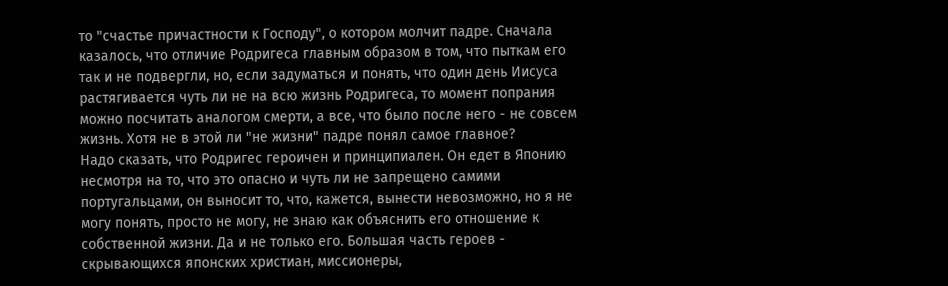то "счастье причастности к Господу", о котором молчит падре. Сначала казалось, что отличие Родригеса главным образом в том, что пыткам его так и не подвергли, но, если задуматься и понять, что один день Иисуса растягивается чуть ли не на всю жизнь Родригеса, то момент попрания можно посчитать аналогом смерти, а все, что было после него - не совсем жизнь. Хотя не в этой ли "не жизни" падре понял самое главное?
Надо сказать, что Родригес героичен и принципиален. Он едет в Японию несмотря на то, что это опасно и чуть ли не запрещено самими португальцами, он выносит то, что, кажется, вынести невозможно, но я не могу понять, просто не могу, не знаю как объяснить его отношение к собственной жизни. Да и не только его. Большая часть героев - скрывающихся японских христиан, миссионеры,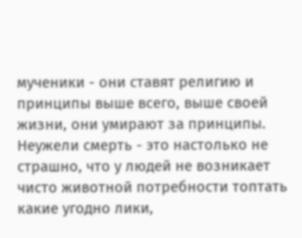мученики - они ставят религию и принципы выше всего, выше своей жизни, они умирают за принципы. Неужели смерть - это настолько не страшно, что у людей не возникает чисто животной потребности топтать какие угодно лики,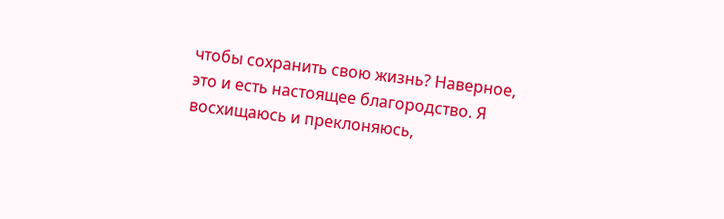чтобы сохранить свою жизнь? Наверное, это и есть настоящее благородство. Я восхищаюсь и преклоняюсь,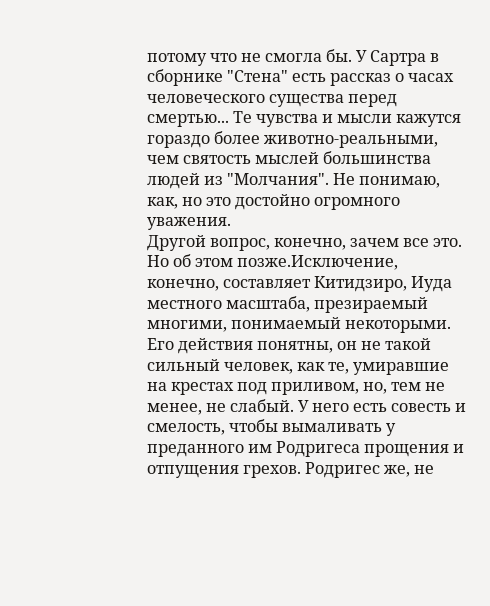потому что не смогла бы. У Сартра в сборнике "Стена" есть рассказ о часах человеческого существа перед смертью... Те чувства и мысли кажутся гораздо более животно-реальными, чем святость мыслей большинства людей из "Молчания". Не понимаю, как, но это достойно огромного уважения.
Другой вопрос, конечно, зачем все это. Но об этом позже.Исключение, конечно, составляет Китидзиро, Иуда местного масштаба, презираемый многими, понимаемый некоторыми. Его действия понятны, он не такой сильный человек, как те, умиравшие на крестах под приливом, но, тем не менее, не слабый. У него есть совесть и смелость, чтобы вымаливать у преданного им Родригеса прощения и отпущения грехов. Родригес же, не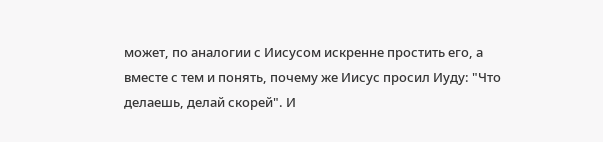может, по аналогии с Иисусом искренне простить его, а вместе с тем и понять, почему же Иисус просил Иуду: "Что делаешь, делай скорей". И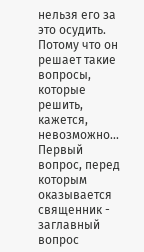нельзя его за это осудить. Потому что он решает такие вопросы, которые решить, кажется, невозможно...
Первый вопрос, перед которым оказывается священник - заглавный вопрос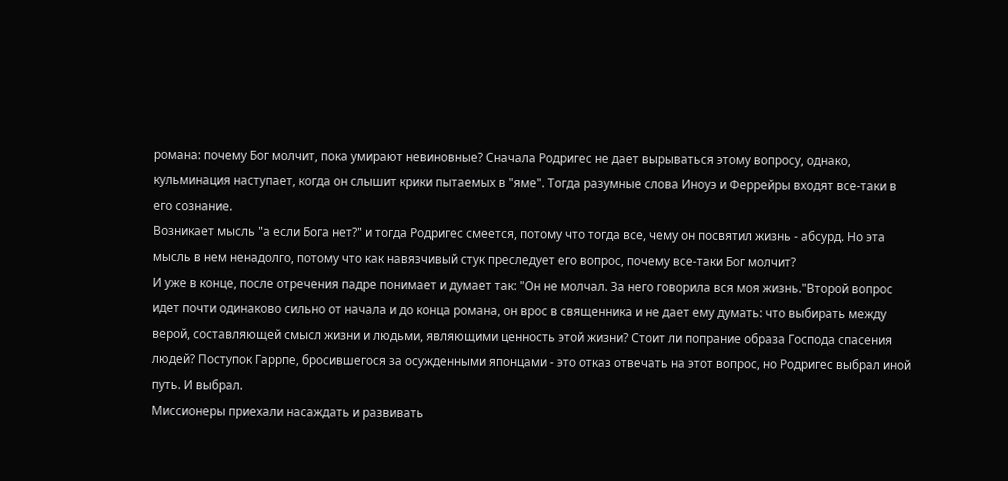романа: почему Бог молчит, пока умирают невиновные? Сначала Родригес не дает вырываться этому вопросу, однако, кульминация наступает, когда он слышит крики пытаемых в "яме". Тогда разумные слова Иноуэ и Феррейры входят все-таки в его сознание.
Возникает мысль "а если Бога нет?" и тогда Родригес смеется, потому что тогда все, чему он посвятил жизнь - абсурд. Но эта мысль в нем ненадолго, потому что как навязчивый стук преследует его вопрос, почему все-таки Бог молчит?
И уже в конце, после отречения падре понимает и думает так: "Он не молчал. За него говорила вся моя жизнь."Второй вопрос идет почти одинаково сильно от начала и до конца романа, он врос в священника и не дает ему думать: что выбирать между верой, составляющей смысл жизни и людьми, являющими ценность этой жизни? Стоит ли попрание образа Господа спасения людей? Поступок Гаррпе, бросившегося за осужденными японцами - это отказ отвечать на этот вопрос, но Родригес выбрал иной путь. И выбрал.
Миссионеры приехали насаждать и развивать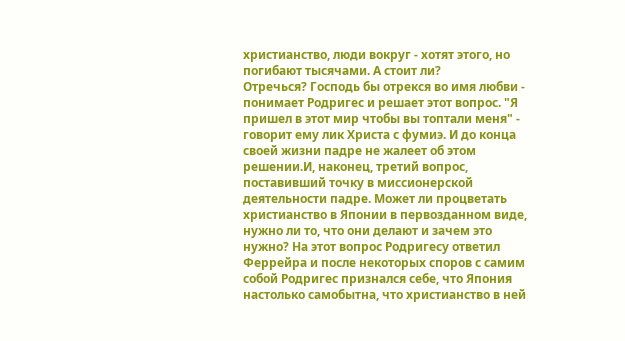христианство, люди вокруг - хотят этого, но погибают тысячами. А стоит ли?
Отречься? Господь бы отрекся во имя любви - понимает Родригес и решает этот вопрос. "Я пришел в этот мир чтобы вы топтали меня" - говорит ему лик Христа с фумиэ. И до конца своей жизни падре не жалеет об этом решении.И, наконец, третий вопрос, поставивший точку в миссионерской деятельности падре. Может ли процветать христианство в Японии в первозданном виде, нужно ли то, что они делают и зачем это нужно? На этот вопрос Родригесу ответил Феррейра и после некоторых споров с самим собой Родригес признался себе, что Япония настолько самобытна, что христианство в ней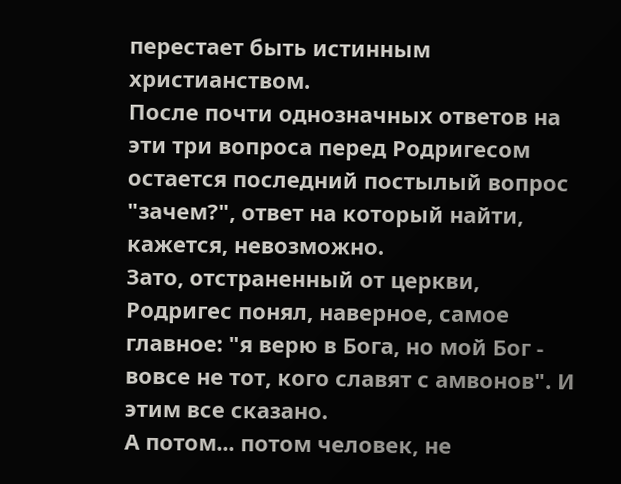перестает быть истинным христианством.
После почти однозначных ответов на эти три вопроса перед Родригесом остается последний постылый вопрос "зачем?", ответ на который найти, кажется, невозможно.
Зато, отстраненный от церкви, Родригес понял, наверное, самое главное: "я верю в Бога, но мой Бог - вовсе не тот, кого славят с амвонов". И этим все сказано.
А потом... потом человек, не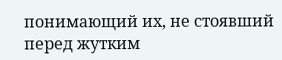понимающий их, не стоявший перед жутким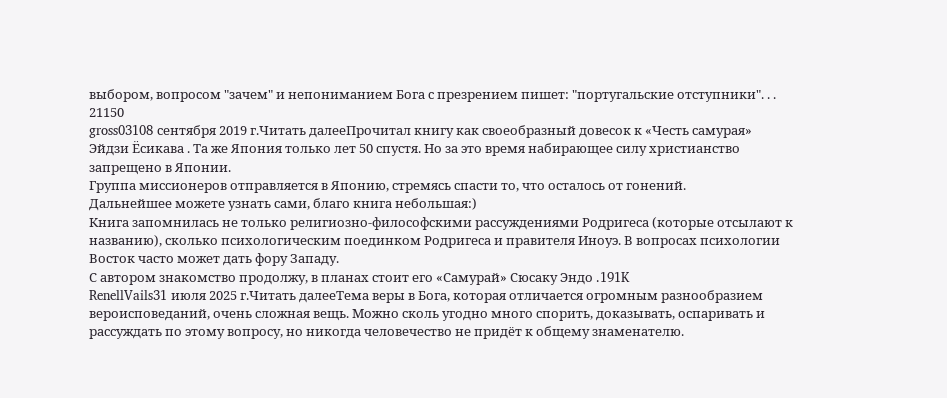выбором, вопросом "зачем" и непониманием Бога с презрением пишет: "португальские отступники". . .
21150
gross03108 сентября 2019 г.Читать далееПрочитал книгу как своеобразный довесок к «Честь самурая» Эйдзи Ёсикава . Та же Япония только лет 50 спустя. Но за это время набирающее силу христианство запрещено в Японии.
Группа миссионеров отправляется в Японию, стремясь спасти то, что осталось от гонений.
Дальнейшее можете узнать сами, благо книга небольшая:)
Книга запомнилась не только религиозно-философскими рассуждениями Родригеса (которые отсылают к названию), сколько психологическим поединком Родригеса и правителя Иноуэ. В вопросах психологии Восток часто может дать фору Западу.
С автором знакомство продолжу, в планах стоит его «Самурай» Сюсаку Эндо .191K
RenellVails31 июля 2025 г.Читать далееТема веры в Бога, которая отличается огромным разнообразием вероисповеданий, очень сложная вещь. Можно сколь угодно много спорить, доказывать, оспаривать и рассуждать по этому вопросу, но никогда человечество не придёт к общему знаменателю.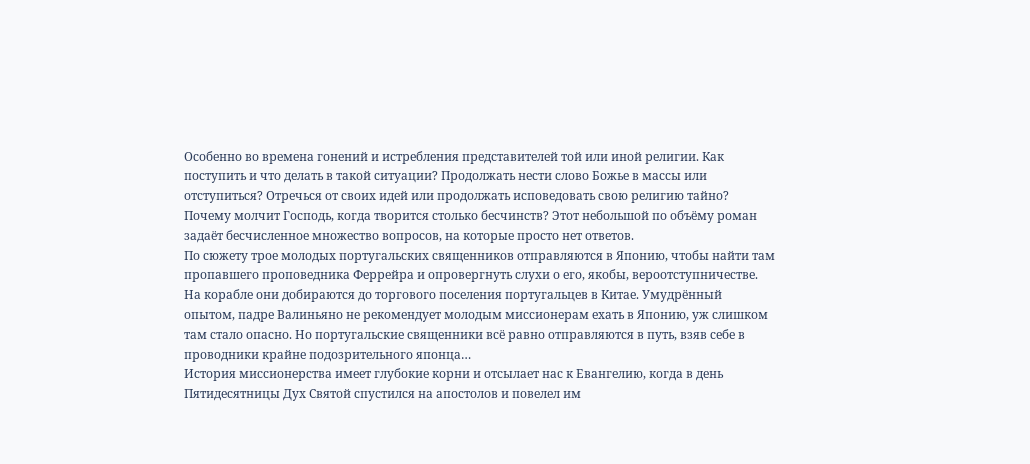Особенно во времена гонений и истребления представителей той или иной религии. Как поступить и что делать в такой ситуации? Продолжать нести слово Божье в массы или отступиться? Отречься от своих идей или продолжать исповедовать свою религию тайно? Почему молчит Господь, когда творится столько бесчинств? Этот небольшой по объёму роман задаёт бесчисленное множество вопросов, на которые просто нет ответов.
По сюжету трое молодых португальских священников отправляются в Японию, чтобы найти там пропавшего проповедника Феррейра и опровергнуть слухи о его, якобы, вероотступничестве. На корабле они добираются до торгового поселения португальцев в Китае. Умудрённый опытом, падре Валиньяно не рекомендует молодым миссионерам ехать в Японию, уж слишком там стало опасно. Но португальские священники всё равно отправляются в путь, взяв себе в проводники крайне подозрительного японца…
История миссионерства имеет глубокие корни и отсылает нас к Евангелию, когда в день Пятидесятницы Дух Святой спустился на апостолов и повелел им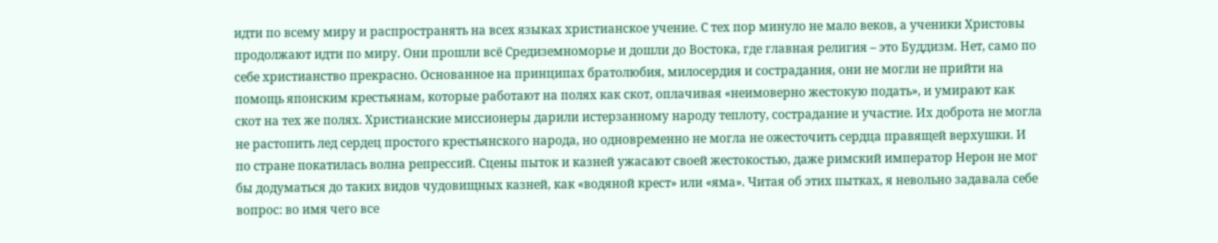идти по всему миру и распространять на всех языках христианское учение. С тех пор минуло не мало веков, а ученики Христовы продолжают идти по миру. Они прошли всё Средиземноморье и дошли до Востока, где главная религия – это Буддизм. Нет, само по себе христианство прекрасно. Основанное на принципах братолюбия, милосердия и сострадания, они не могли не прийти на помощь японским крестьянам, которые работают на полях как скот, оплачивая «неимоверно жестокую подать», и умирают как скот на тех же полях. Христианские миссионеры дарили истерзанному народу теплоту, сострадание и участие. Их доброта не могла не растопить лед сердец простого крестьянского народа, но одновременно не могла не ожесточить сердца правящей верхушки. И по стране покатилась волна репрессий. Сцены пыток и казней ужасают своей жестокостью, даже римский император Нерон не мог бы додуматься до таких видов чудовищных казней, как «водяной крест» или «яма». Читая об этих пытках, я невольно задавала себе вопрос: во имя чего все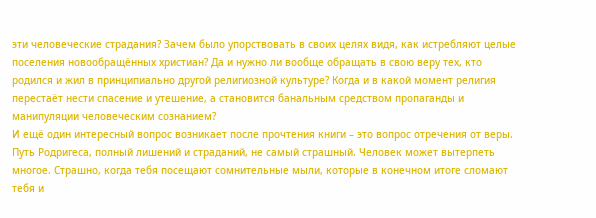эти человеческие страдания? Зачем было упорствовать в своих целях видя, как истребляют целые поселения новообращённых христиан? Да и нужно ли вообще обращать в свою веру тех, кто родился и жил в принципиально другой религиозной культуре? Когда и в какой момент религия перестаёт нести спасение и утешение, а становится банальным средством пропаганды и манипуляции человеческим сознанием?
И ещё один интересный вопрос возникает после прочтения книги – это вопрос отречения от веры. Путь Родригеса, полный лишений и страданий, не самый страшный. Человек может вытерпеть многое. Страшно, когда тебя посещают сомнительные мыли, которые в конечном итоге сломают тебя и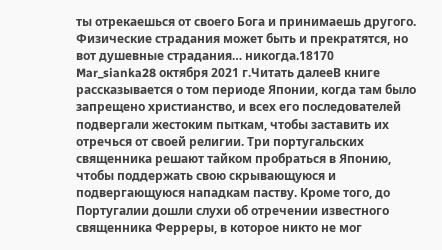ты отрекаешься от своего Бога и принимаешь другого. Физические страдания может быть и прекратятся, но вот душевные страдания… никогда.18170
Mar_sianka28 октября 2021 г.Читать далееВ книге рассказывается о том периоде Японии, когда там было запрещено христианство, и всех его последователей подвергали жестоким пыткам, чтобы заставить их отречься от своей религии. Три португальских священника решают тайком пробраться в Японию, чтобы поддержать свою скрывающуюся и подвергающуюся нападкам паству. Кроме того, до Португалии дошли слухи об отречении известного священника Ферреры, в которое никто не мог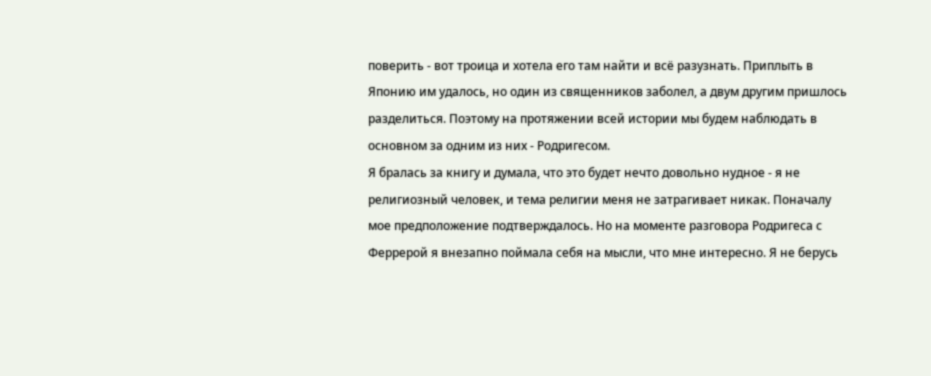поверить - вот троица и хотела его там найти и всё разузнать. Приплыть в Японию им удалось, но один из священников заболел, а двум другим пришлось разделиться. Поэтому на протяжении всей истории мы будем наблюдать в основном за одним из них - Родригесом.
Я бралась за книгу и думала, что это будет нечто довольно нудное - я не религиозный человек, и тема религии меня не затрагивает никак. Поначалу мое предположение подтверждалось. Но на моменте разговора Родригеса с Феррерой я внезапно поймала себя на мысли, что мне интересно. Я не берусь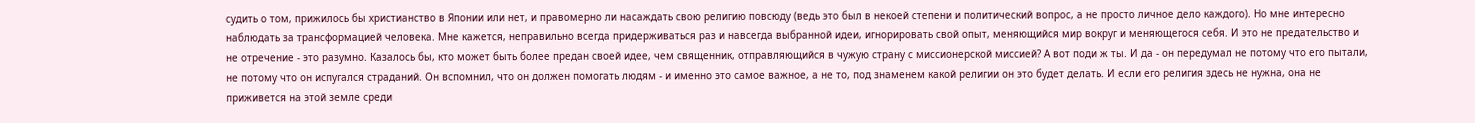судить о том, прижилось бы христианство в Японии или нет, и правомерно ли насаждать свою религию повсюду (ведь это был в некоей степени и политический вопрос, а не просто личное дело каждого). Но мне интересно наблюдать за трансформацией человека. Мне кажется, неправильно всегда придерживаться раз и навсегда выбранной идеи, игнорировать свой опыт, меняющийся мир вокруг и меняющегося себя. И это не предательство и не отречение - это разумно. Казалось бы, кто может быть более предан своей идее, чем священник, отправляющийся в чужую страну с миссионерской миссией? А вот поди ж ты. И да - он передумал не потому что его пытали, не потому что он испугался страданий. Он вспомнил, что он должен помогать людям - и именно это самое важное, а не то, под знаменем какой религии он это будет делать. И если его религия здесь не нужна, она не приживется на этой земле среди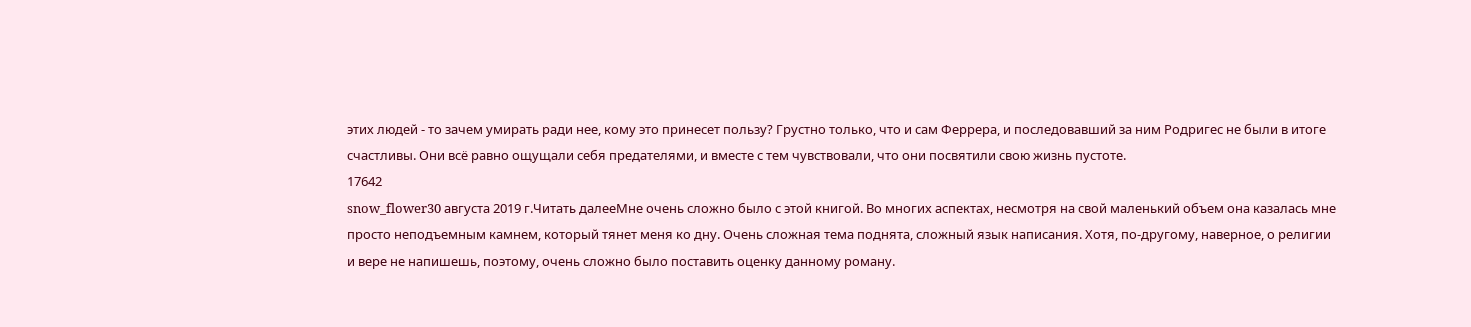этих людей - то зачем умирать ради нее, кому это принесет пользу? Грустно только, что и сам Феррера, и последовавший за ним Родригес не были в итоге счастливы. Они всё равно ощущали себя предателями, и вместе с тем чувствовали, что они посвятили свою жизнь пустоте.
17642
snow_flower30 августа 2019 г.Читать далееМне очень сложно было с этой книгой. Во многих аспектах, несмотря на свой маленький объем она казалась мне просто неподъемным камнем, который тянет меня ко дну. Очень сложная тема поднята, сложный язык написания. Хотя, по-другому, наверное, о религии и вере не напишешь, поэтому, очень сложно было поставить оценку данному роману.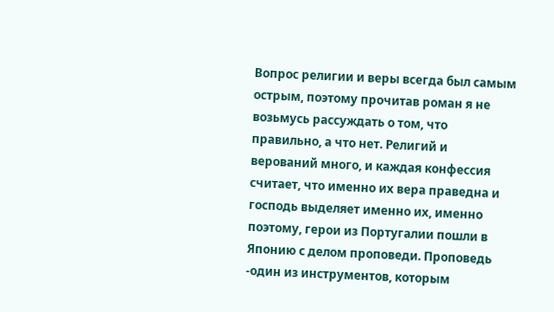Вопрос религии и веры всегда был самым острым, поэтому прочитав роман я не возьмусь рассуждать о том, что правильно, а что нет. Религий и верований много, и каждая конфессия считает, что именно их вера праведна и господь выделяет именно их, именно поэтому, герои из Португалии пошли в Японию с делом проповеди. Проповедь -один из инструментов, которым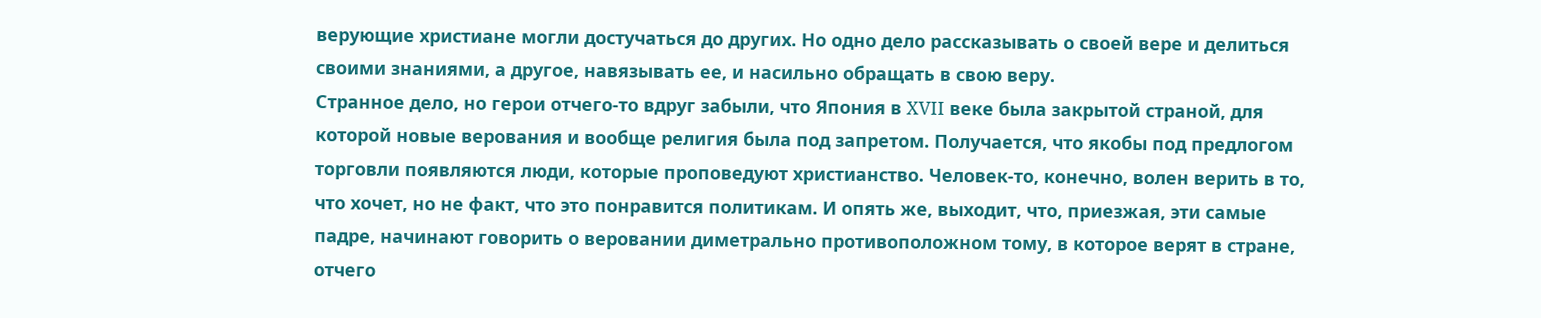верующие христиане могли достучаться до других. Но одно дело рассказывать о своей вере и делиться своими знаниями, а другое, навязывать ее, и насильно обращать в свою веру.
Странное дело, но герои отчего-то вдруг забыли, что Япония в XVII веке была закрытой страной, для которой новые верования и вообще религия была под запретом. Получается, что якобы под предлогом торговли появляются люди, которые проповедуют христианство. Человек-то, конечно, волен верить в то, что хочет, но не факт, что это понравится политикам. И опять же, выходит, что, приезжая, эти самые падре, начинают говорить о веровании диметрально противоположном тому, в которое верят в стране, отчего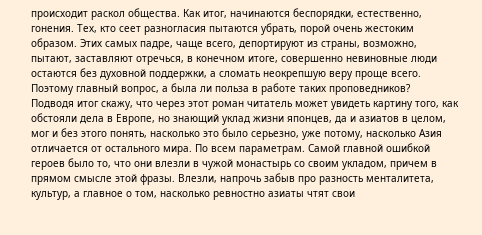происходит раскол общества. Как итог, начинаются беспорядки, естественно, гонения. Тех, кто сеет разногласия пытаются убрать, порой очень жестоким образом. Этих самых падре, чаще всего, депортируют из страны, возможно, пытают, заставляют отречься, в конечном итоге, совершенно невиновные люди остаются без духовной поддержки, а сломать неокрепшую веру проще всего. Поэтому главный вопрос, а была ли польза в работе таких проповедников?
Подводя итог скажу, что через этот роман читатель может увидеть картину того, как обстояли дела в Европе, но знающий уклад жизни японцев, да и азиатов в целом, мог и без этого понять, насколько это было серьезно, уже потому, насколько Азия отличается от остального мира. По всем параметрам. Самой главной ошибкой героев было то, что они влезли в чужой монастырь со своим укладом, причем в прямом смысле этой фразы. Влезли, напрочь забыв про разность менталитета, культур, а главное о том, насколько ревностно азиаты чтят свои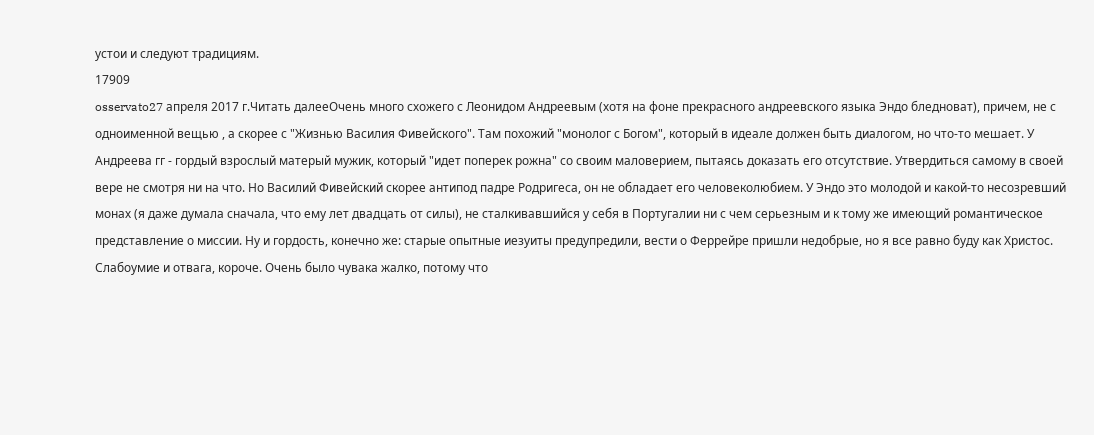устои и следуют традициям.
17909
osservato27 апреля 2017 г.Читать далееОчень много схожего с Леонидом Андреевым (хотя на фоне прекрасного андреевского языка Эндо бледноват), причем, не с одноименной вещью , а скорее с "Жизнью Василия Фивейского". Там похожий "монолог с Богом", который в идеале должен быть диалогом, но что-то мешает. У Андреева гг - гордый взрослый матерый мужик, который "идет поперек рожна" со своим маловерием, пытаясь доказать его отсутствие. Утвердиться самому в своей вере не смотря ни на что. Но Василий Фивейский скорее антипод падре Родригеса, он не обладает его человеколюбием. У Эндо это молодой и какой-то несозревший монах (я даже думала сначала, что ему лет двадцать от силы), не сталкивавшийся у себя в Португалии ни с чем серьезным и к тому же имеющий романтическое представление о миссии. Ну и гордость, конечно же: старые опытные иезуиты предупредили, вести о Феррейре пришли недобрые, но я все равно буду как Христос. Слабоумие и отвага, короче. Очень было чувака жалко, потому что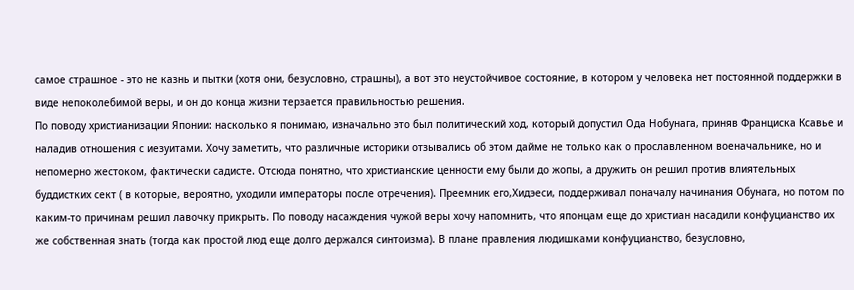самое страшное - это не казнь и пытки (хотя они, безусловно, страшны), а вот это неустойчивое состояние, в котором у человека нет постоянной поддержки в виде непоколебимой веры, и он до конца жизни терзается правильностью решения.
По поводу христианизации Японии: насколько я понимаю, изначально это был политический ход, который допустил Ода Нобунага, приняв Франциска Ксавье и наладив отношения с иезуитами. Хочу заметить, что различные историки отзывались об этом дайме не только как о прославленном военачальнике, но и непомерно жестоком, фактически садисте. Отсюда понятно, что христианские ценности ему были до жопы, а дружить он решил против влиятельных буддистких сект ( в которые, вероятно, уходили императоры после отречения). Преемник его,Хидэеси, поддерживал поначалу начинания Обунага, но потом по каким-то причинам решил лавочку прикрыть. По поводу насаждения чужой веры хочу напомнить, что японцам еще до христиан насадили конфуцианство их же собственная знать (тогда как простой люд еще долго держался синтоизма). В плане правления людишками конфуцианство, безусловно,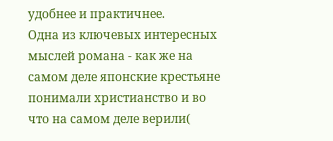удобнее и практичнее.
Одна из ключевых интересных мыслей романа - как же на самом деле японские крестьяне понимали христианство и во что на самом деле верили(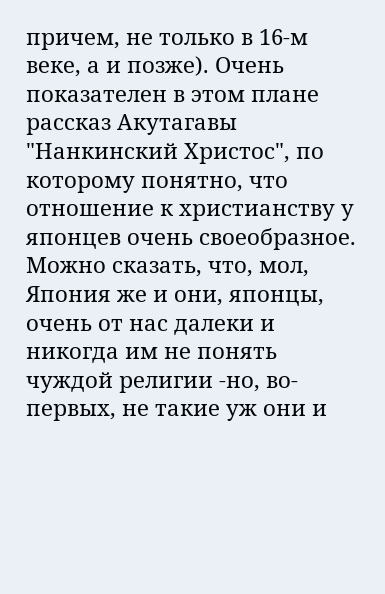причем, не только в 16-м веке, а и позже). Очень показателен в этом плане рассказ Акутагавы "Нанкинский Христос", по которому понятно, что отношение к христианству у японцев очень своеобразное. Можно сказать, что, мол, Япония же и они, японцы, очень от нас далеки и никогда им не понять чуждой религии -но, во-первых, не такие уж они и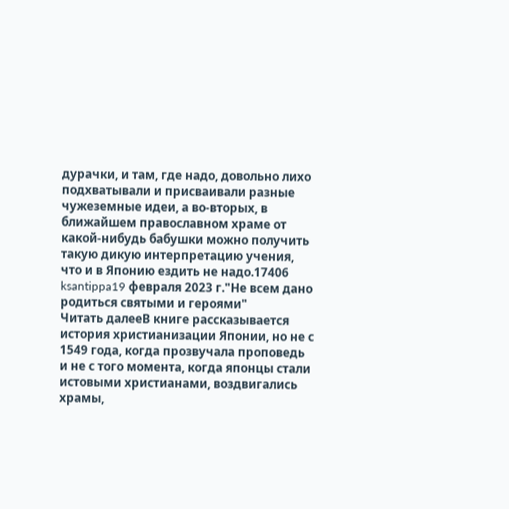дурачки, и там, где надо, довольно лихо подхватывали и присваивали разные чужеземные идеи, а во-вторых, в ближайшем православном храме от какой-нибудь бабушки можно получить такую дикую интерпретацию учения, что и в Японию ездить не надо.17406
ksantippa19 февраля 2023 г."Не всем дано родиться святыми и героями"
Читать далееВ книге рассказывается история христианизации Японии, но не с 1549 года, когда прозвучала проповедь и не с того момента, когда японцы стали истовыми христианами, воздвигались храмы,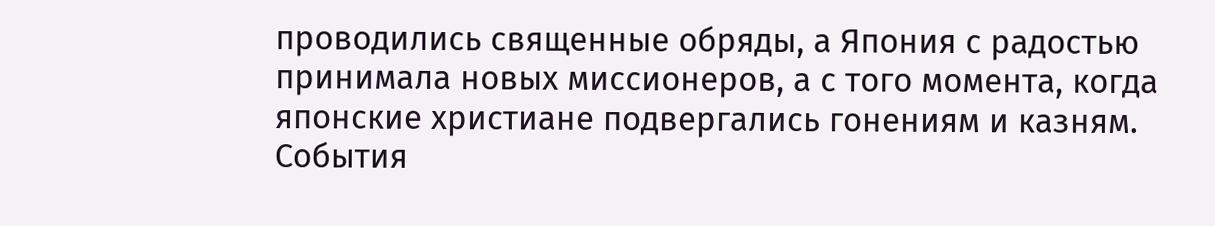проводились священные обряды, а Япония с радостью принимала новых миссионеров, а с того момента, когда японские христиане подвергались гонениям и казням.
События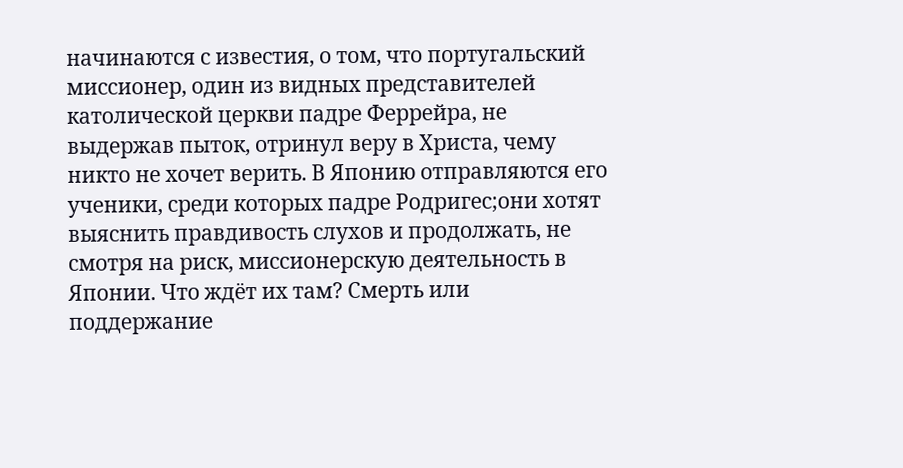начинаются с известия, о том, что португальский миссионер, один из видных представителей католической церкви падре Феррейра, не выдержав пыток, отринул веру в Христа, чему никто не хочет верить. В Японию отправляются его ученики, среди которых падре Родригес;они хотят выяснить правдивость слухов и продолжать, не смотря на риск, миссионерскую деятельность в Японии. Что ждёт их там? Смерть или поддержание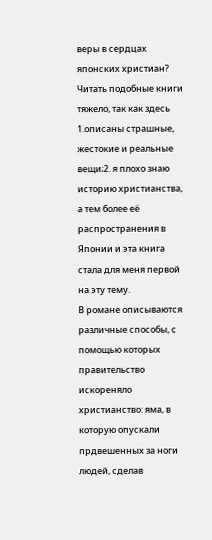веры в сердцах японских христиан?
Читать подобные книги тяжело, так как здесь 1.описаны страшные, жестокие и реальные вещи;2. я плохо знаю историю христианства, а тем более её распространения в Японии и эта книга стала для меня первой на эту тему.
В романе описываются различные способы, с помощью которых правительство искореняло христианство: яма, в которую опускали прдвешенных за ноги людей, сделав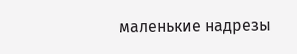маленькие надрезы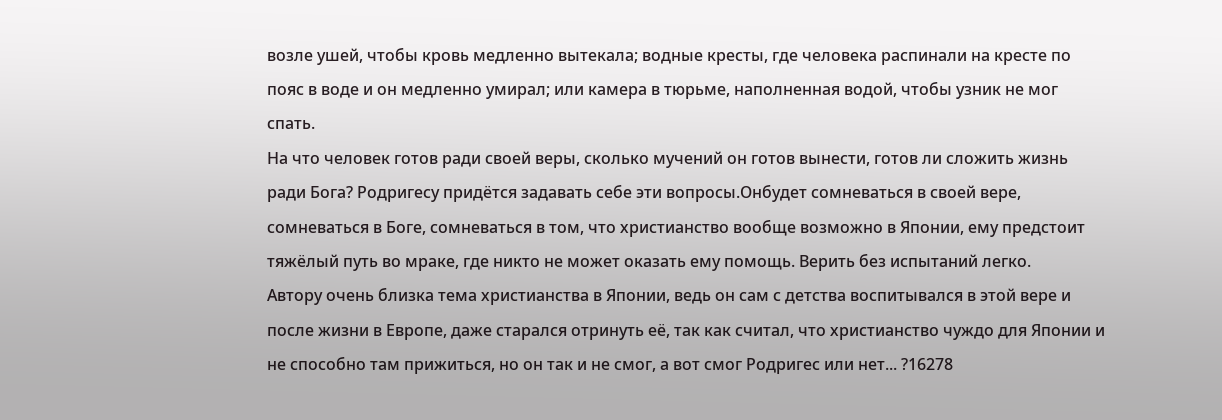возле ушей, чтобы кровь медленно вытекала; водные кресты, где человека распинали на кресте по пояс в воде и он медленно умирал; или камера в тюрьме, наполненная водой, чтобы узник не мог спать.
На что человек готов ради своей веры, сколько мучений он готов вынести, готов ли сложить жизнь ради Бога? Родригесу придётся задавать себе эти вопросы.Онбудет сомневаться в своей вере, сомневаться в Боге, сомневаться в том, что христианство вообще возможно в Японии, ему предстоит тяжёлый путь во мраке, где никто не может оказать ему помощь. Верить без испытаний легко.
Автору очень близка тема христианства в Японии, ведь он сам с детства воспитывался в этой вере и после жизни в Европе, даже старался отринуть её, так как считал, что христианство чуждо для Японии и не способно там прижиться, но он так и не смог, а вот смог Родригес или нет... ?16278